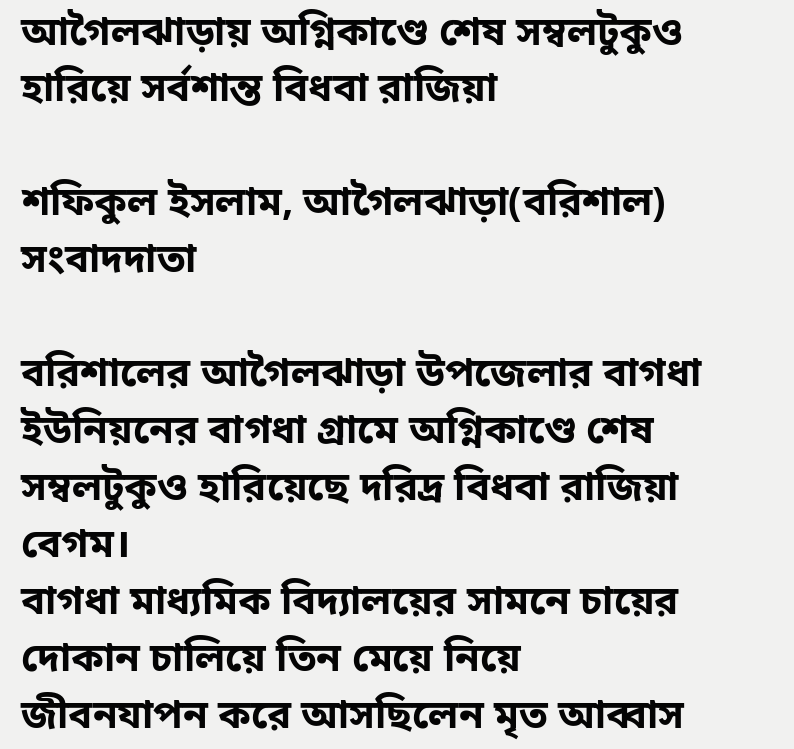আগৈলঝাড়ায় অগ্নিকাণ্ডে শেষ সম্বলটুকুও হারিয়ে সর্বশান্ত বিধবা রাজিয়া

শফিকুল ইসলাম, আগৈলঝাড়া(বরিশাল) সংবাদদাতা

বরিশালের আগৈলঝাড়া উপজেলার বাগধা ইউনিয়নের বাগধা গ্ৰামে অগ্নিকাণ্ডে শেষ সম্বলটুকুও হারিয়েছে দরিদ্র বিধবা রাজিয়া বেগম।
বাগধা মাধ্যমিক বিদ্যালয়ের সামনে চায়ের দোকান চালিয়ে তিন মেয়ে নিয়ে জীবনযাপন করে আসছিলেন মৃত আব্বাস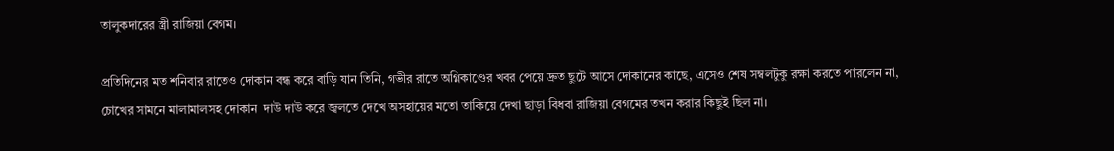তালুকদারের স্ত্রী রাজিয়া বেগম।

প্রতিদিনের মত শনিবার রাতেও দোকান বন্ধ করে বাড়ি যান তিনি, গভীর রাতে অগ্নিকাণ্ডের খবর পেয়ে দ্রুত ছুটে আসে দোকানের কাছে, এসেও শেষ সম্বলটুকু রক্ষা করতে পারলেন না, চোখের সামনে মালামালসহ দোকান  দাউ দাউ করে জ্বলতে দেখে অসহায়ের মতো তাকিয়ে দেখা ছাড়া বিধবা রাজিয়া বেগমের তখন করার কিছুই ছিল না।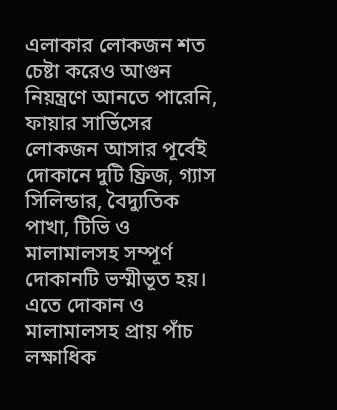এলাকার লোকজন শত চেষ্টা করেও আগুন নিয়ন্ত্রণে আনতে পারেনি, ফায়ার সার্ভিসের লোকজন আসার পূর্বেই দোকানে দুটি ফ্রিজ, গ্যাস সিলিন্ডার, বৈদ্যুতিক পাখা, টিভি ও মালামালসহ সম্পূর্ণ দোকানটি ভস্মীভূত হয়। এতে দোকান ও মালামালসহ প্রায় পাঁচ লক্ষাধিক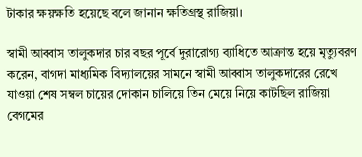টাকার ক্ষয়ক্ষতি হয়েছে বলে জানান ক্ষতিগ্রস্থ রাজিয়া।

স্বামী আব্বাস তালুকদার চার বছর পূর্বে দুরারোগ্য ব্যাধিতে আক্রান্ত হয়ে মৃত্যুবরণ করেন, বাগদা মাধ্যমিক বিদ্যালয়ের সামনে স্বামী আব্বাস তালুকদারের রেখে যাওয়া শেষ সম্বল চায়ের দোকান চালিয়ে তিন মেয়ে নিয়ে কাটছিল রাজিয়া বেগমের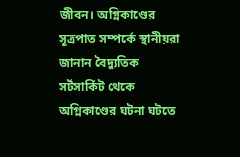জীবন। অগ্নিকাণ্ডের সূত্রপাত সম্পর্কে স্থানীয়রা জানান বৈদ্যুতিক সর্টসার্কিট থেকে অগ্নিকাণ্ডের ঘটনা ঘটতে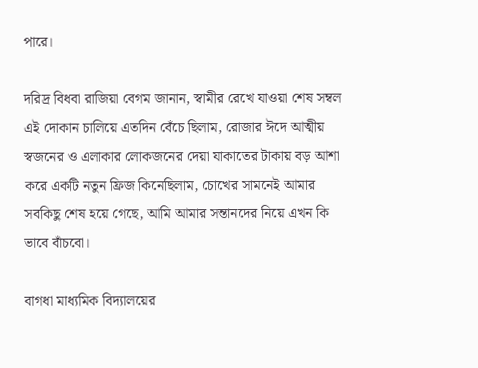পারে।

দরিদ্র বিধবা রাজিয়া বেগম জানান, স্বামীর রেখে যাওয়া শেষ সম্বল এই দোকান চালিয়ে এতদিন বেঁচে ছিলাম, রোজার ঈদে আত্মীয় স্বজনের ও এলাকার লোকজনের দেয়া যাকাতের টাকায় বড় আশা করে একটি নতুন ফ্রিজ কিনেছিলাম, চোখের সামনেই আমার সবকিছু শেষ হয়ে গেছে, আমি আমার সন্তানদের নিয়ে এখন কি ভাবে বাঁচবো।

বাগধা মাধ্যমিক বিদ্যালয়ের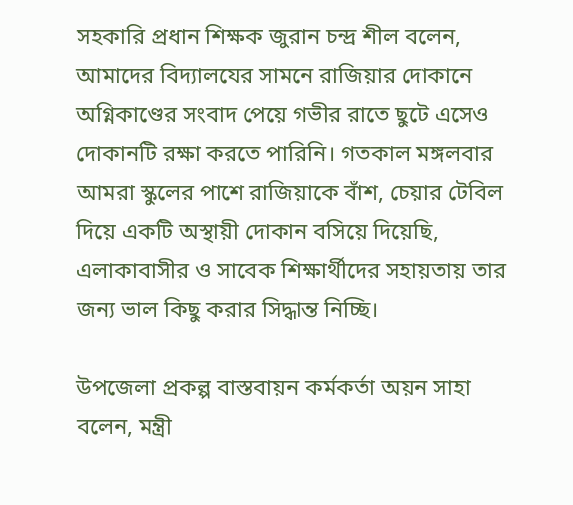সহকারি প্রধান শিক্ষক জুরান চন্দ্র শীল বলেন, আমাদের বিদ্যালযের সামনে রাজিয়ার দোকানে অগ্নিকাণ্ডের সংবাদ পেয়ে গভীর রাতে ছুটে এসেও দোকানটি রক্ষা করতে পারিনি। গতকাল মঙ্গলবার আমরা স্কুলের পাশে রাজিয়াকে বাঁশ, চেয়ার টেবিল দিয়ে একটি অস্থায়ী দোকান বসিয়ে দিয়েছি, এলাকাবাসীর ও সাবেক শিক্ষার্থীদের সহায়তায় তার জন্য ভাল কিছু করার সিদ্ধান্ত নিচ্ছি।

উপজেলা প্রকল্প বাস্তবায়ন কর্মকর্তা অয়ন সাহা বলেন, মন্ত্রী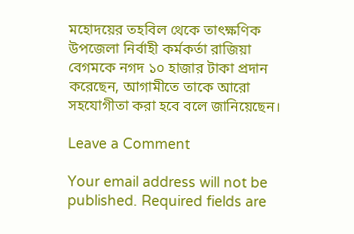মহোদয়ের তহবিল থেকে তাৎক্ষণিক উপজেলা নির্বাহী কর্মকর্তা রাজিয়া বেগমকে নগদ ১০ হাজার টাকা প্রদান করেছেন, আগামীতে তাকে আরো সহযোগীতা করা হবে বলে জানিয়েছেন।

Leave a Comment

Your email address will not be published. Required fields are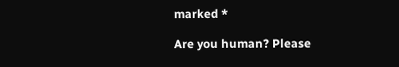marked *

Are you human? Please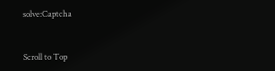solve:Captcha


Scroll to Top